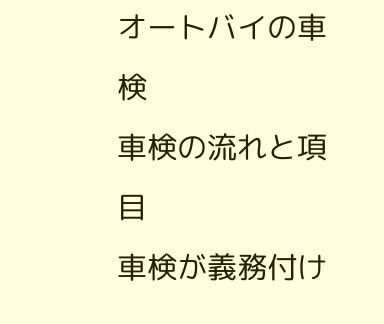オートバイの車検
車検の流れと項目
車検が義務付け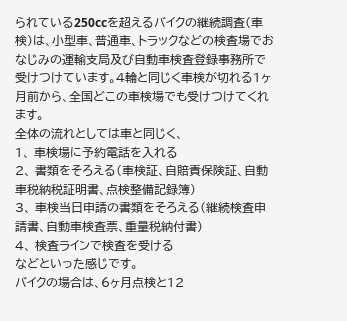られている250ccを超えるバイクの継続調査(車検)は、小型車、普通車、トラックなどの検査場でおなじみの運輸支局及び自動車検査登録事務所で受けつけています。4輪と同じく車検が切れる1ヶ月前から、全国どこの車検場でも受けつけてくれます。
全体の流れとしては車と同じく、
1、 車検場に予約電話を入れる
2、 書類をそろえる(車検証、自賠責保険証、自動車税納税証明書、点検整備記録簿)
3、 車検当日申請の書類をそろえる(継続検査申請書、自動車検査票、重量税納付書)
4、 検査ラインで検査を受ける
などといった感じです。
バイクの場合は、6ヶ月点検と12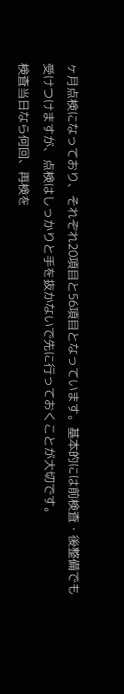ヶ月点検になっており、それぞれ20項目と56項目となっています。基本的には前検査・後整備でも受けつけますが、点検はしっかりと手を抜かないで先に行っておくことが大切です。
検査当日なら何回、再検を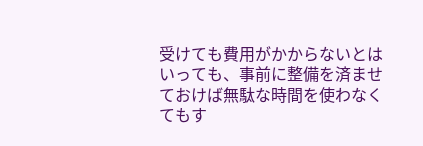受けても費用がかからないとはいっても、事前に整備を済ませておけば無駄な時間を使わなくてもす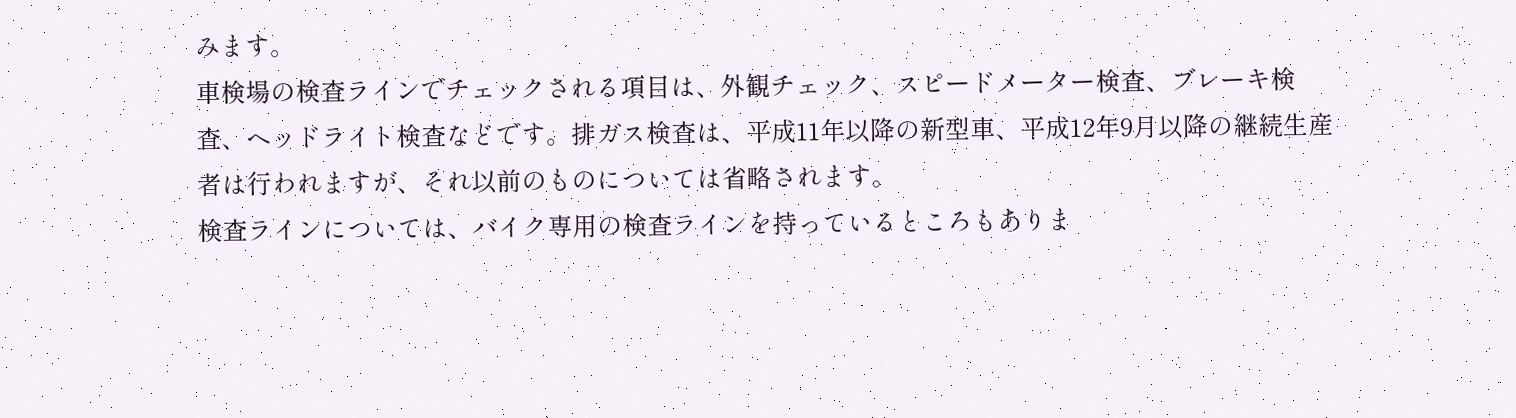みます。
車検場の検査ラインでチェックされる項目は、外観チェック、スピードメーター検査、ブレーキ検査、ヘッドライト検査などです。排ガス検査は、平成11年以降の新型車、平成12年9月以降の継続生産者は行われますが、それ以前のものについては省略されます。
検査ラインについては、バイク専用の検査ラインを持っているところもありま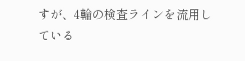すが、4輪の検査ラインを流用している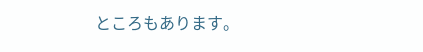ところもあります。